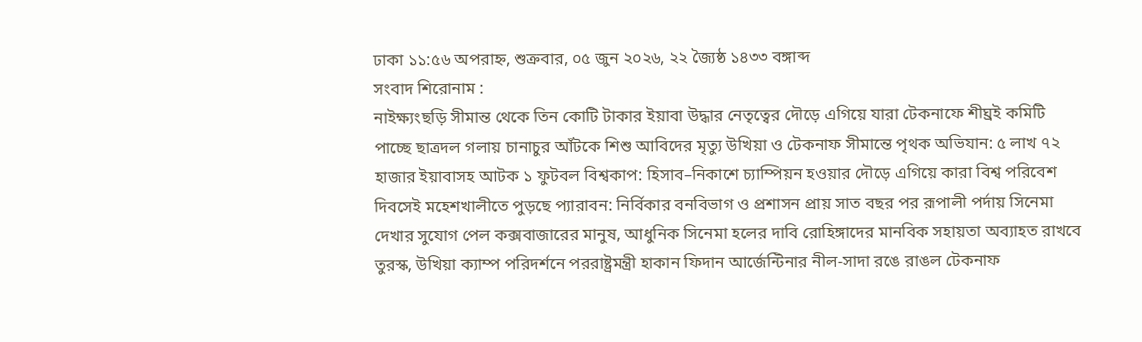ঢাকা ১১:৫৬ অপরাহ্ন, শুক্রবার, ০৫ জুন ২০২৬, ২২ জ্যৈষ্ঠ ১৪৩৩ বঙ্গাব্দ
সংবাদ শিরোনাম :
নাইক্ষ্যংছড়ি সীমান্ত থেকে তিন কোটি টাকার ইয়াবা উদ্ধার নেতৃত্বের দৌড়ে এগিয়ে যারা টেকনাফে শীঘ্রই কমিটি পাচ্ছে ছাত্রদল গলায় চানাচুর আঁটকে শিশু আবিদের মৃত্যু উখিয়া ও টেকনাফ সীমান্তে পৃথক অভিযান: ৫ লাখ ৭২ হাজার ইয়াবাসহ আটক ১ ফুটবল বিশ্বকাপ: হিসাব–নিকাশে চ্যাম্পিয়ন হওয়ার দৌড়ে এগিয়ে কারা বিশ্ব পরিবেশ দিবসেই মহেশখালীতে পুড়ছে প্যারাবন: নির্বিকার বনবিভাগ ও প্রশাসন প্রায় সাত বছর পর রূপালী পর্দায় সিনেমা দেখার সুযোগ পেল কক্সবাজারের মানুষ, আধুনিক সিনেমা হলের দাবি রোহিঙ্গাদের মানবিক সহায়তা অব্যাহত রাখবে তুরস্ক, উখিয়া ক্যাম্প পরিদর্শনে পররাষ্ট্রমন্ত্রী হাকান ফিদান আর্জেন্টিনার নীল-সাদা রঙে রাঙল টেকনাফ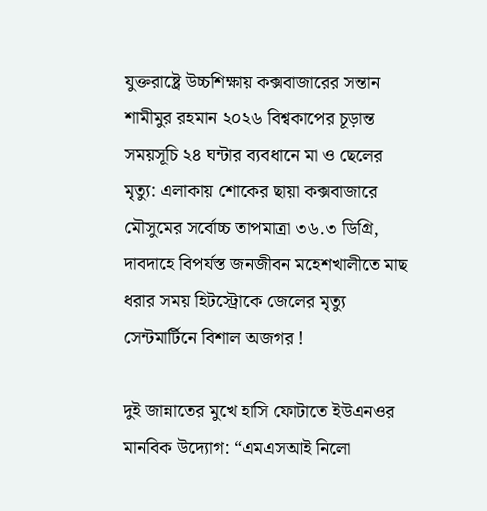যুক্তরাষ্ট্রে উচ্চশিক্ষায় কক্সবাজারের সন্তান শামীমুর রহমান ২০২৬ বিশ্বকাপের চূড়ান্ত সময়সূচি ২৪ ঘন্টার ব্যবধানে মা ও ছেলের মৃত্যু: এলাকায় শোকের ছায়া কক্সবাজারে মৌসুমের সর্বোচ্চ তাপমাত্রা ৩৬.৩ ডিগ্রি, দাবদাহে বিপর্যস্ত জনজীবন মহেশখালীতে মাছ ধরার সময় হিটস্ট্রোকে জেলের মৃত্যু সেন্টমার্টিনে বিশাল অজগর !

দুই জান্নাতের মুখে হাসি ফোটাতে ইউএনওর মানবিক উদ্যোগ: “এমএসআই নিলো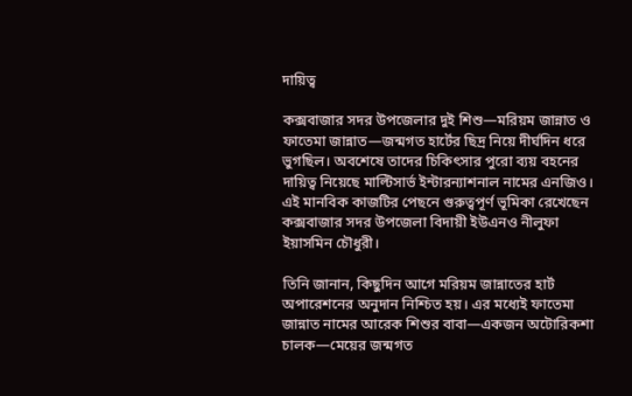দায়িত্ব

কক্সবাজার সদর উপজেলার দুই শিশু—মরিয়ম জান্নাত ও ফাতেমা জান্নাত—জন্মগত হার্টের ছিদ্র নিয়ে দীর্ঘদিন ধরে ভুগছিল। অবশেষে তাদের চিকিৎসার পুরো ব্যয় বহনের দায়িত্ব নিয়েছে মাল্টিসার্ভ ইন্টারন্যাশনাল নামের এনজিও। এই মানবিক কাজটির পেছনে গুরুত্বপূর্ণ ভূমিকা রেখেছেন কক্সবাজার সদর উপজেলা বিদায়ী ইউএনও নীলুফা ইয়াসমিন চৌধুরী।

তিনি জানান, কিছুদিন আগে মরিয়ম জান্নাতের হার্ট অপারেশনের অনুদান নিশ্চিত হয়। এর মধ্যেই ফাতেমা জান্নাত নামের আরেক শিশুর বাবা—একজন অটোরিকশা চালক—মেয়ের জন্মগত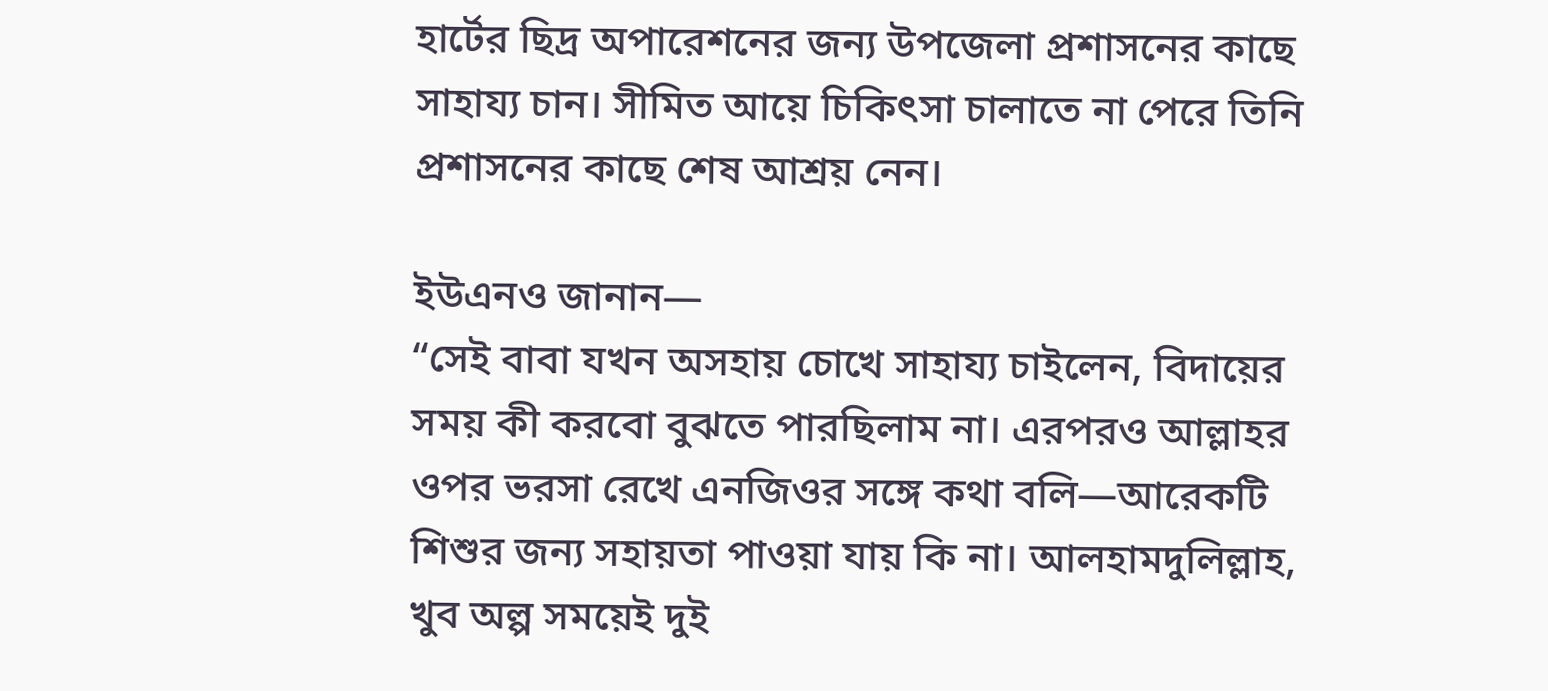হার্টের ছিদ্র অপারেশনের জন্য উপজেলা প্রশাসনের কাছে সাহায্য চান। সীমিত আয়ে চিকিৎসা চালাতে না পেরে তিনি প্রশাসনের কাছে শেষ আশ্রয় নেন।

ইউএনও জানান—
“সেই বাবা যখন অসহায় চোখে সাহায্য চাইলেন, বিদায়ের সময় কী করবো বুঝতে পারছিলাম না। এরপরও আল্লাহর ওপর ভরসা রেখে এনজিওর সঙ্গে কথা বলি—আরেকটি শিশুর জন্য সহায়তা পাওয়া যায় কি না। আলহামদুলিল্লাহ, খুব অল্প সময়েই দুই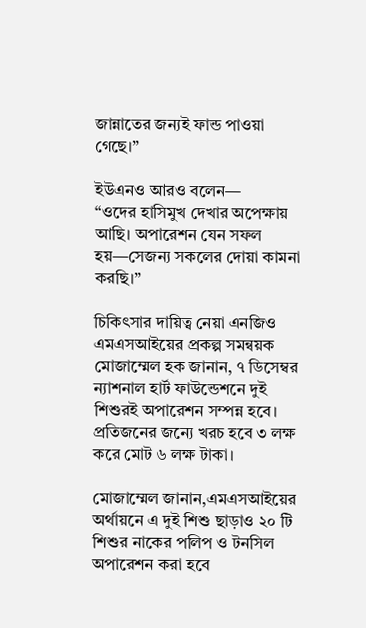জান্নাতের জন্যই ফান্ড পাওয়া গেছে।”

ইউএনও আরও বলেন—
“ওদের হাসিমুখ দেখার অপেক্ষায় আছি। অপারেশন যেন সফল হয়—সেজন্য সকলের দোয়া কামনা করছি।”

চিকিৎসার দায়িত্ব নেয়া এনজিও এমএসআইয়ের প্রকল্প সমন্বয়ক মোজাম্মেল হক জানান, ৭ ডিসেম্বর ন্যাশনাল হার্ট ফাউন্ডেশনে দুই শিশুরই অপারেশন সম্পন্ন হবে। প্রতিজনের জন্যে খরচ হবে ৩ লক্ষ করে মোট ৬ লক্ষ টাকা।

মোজাম্মেল জানান,এমএসআইয়ের অর্থায়নে এ দুই শিশু ছাড়াও ২০ টি শিশুর নাকের পলিপ ও টনসিল অপারেশন করা হবে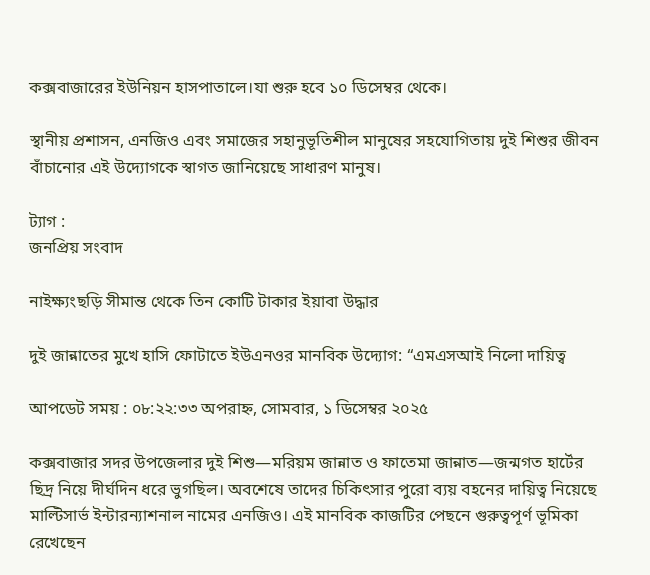কক্সবাজারের ইউনিয়ন হাসপাতালে।যা শুরু হবে ১০ ডিসেম্বর থেকে।

স্থানীয় প্রশাসন, এনজিও এবং সমাজের সহানুভূতিশীল মানুষের সহযোগিতায় দুই শিশুর জীবন বাঁচানোর এই উদ্যোগকে স্বাগত জানিয়েছে সাধারণ মানুষ।

ট্যাগ :
জনপ্রিয় সংবাদ

নাইক্ষ্যংছড়ি সীমান্ত থেকে তিন কোটি টাকার ইয়াবা উদ্ধার

দুই জান্নাতের মুখে হাসি ফোটাতে ইউএনওর মানবিক উদ্যোগ: “এমএসআই নিলো দায়িত্ব

আপডেট সময় : ০৮:২২:৩৩ অপরাহ্ন, সোমবার, ১ ডিসেম্বর ২০২৫

কক্সবাজার সদর উপজেলার দুই শিশু—মরিয়ম জান্নাত ও ফাতেমা জান্নাত—জন্মগত হার্টের ছিদ্র নিয়ে দীর্ঘদিন ধরে ভুগছিল। অবশেষে তাদের চিকিৎসার পুরো ব্যয় বহনের দায়িত্ব নিয়েছে মাল্টিসার্ভ ইন্টারন্যাশনাল নামের এনজিও। এই মানবিক কাজটির পেছনে গুরুত্বপূর্ণ ভূমিকা রেখেছেন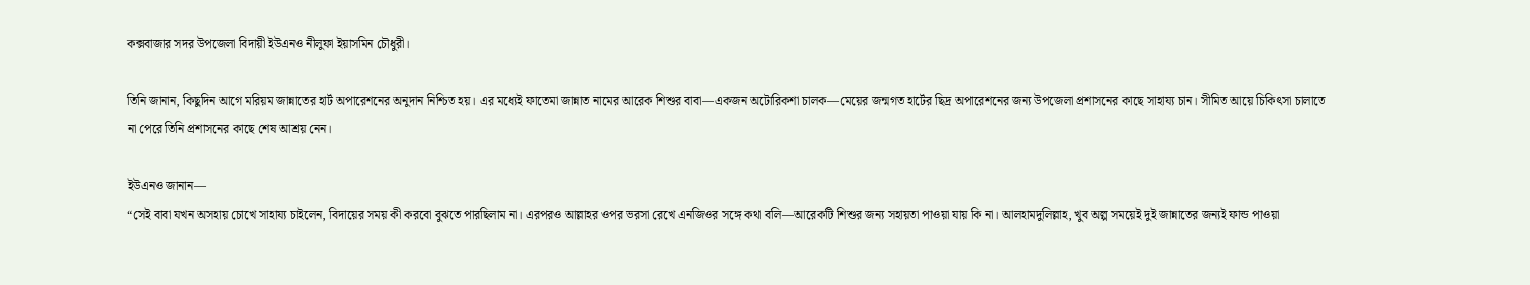কক্সবাজার সদর উপজেলা বিদায়ী ইউএনও নীলুফা ইয়াসমিন চৌধুরী।

তিনি জানান, কিছুদিন আগে মরিয়ম জান্নাতের হার্ট অপারেশনের অনুদান নিশ্চিত হয়। এর মধ্যেই ফাতেমা জান্নাত নামের আরেক শিশুর বাবা—একজন অটোরিকশা চালক—মেয়ের জন্মগত হার্টের ছিদ্র অপারেশনের জন্য উপজেলা প্রশাসনের কাছে সাহায্য চান। সীমিত আয়ে চিকিৎসা চালাতে না পেরে তিনি প্রশাসনের কাছে শেষ আশ্রয় নেন।

ইউএনও জানান—
“সেই বাবা যখন অসহায় চোখে সাহায্য চাইলেন, বিদায়ের সময় কী করবো বুঝতে পারছিলাম না। এরপরও আল্লাহর ওপর ভরসা রেখে এনজিওর সঙ্গে কথা বলি—আরেকটি শিশুর জন্য সহায়তা পাওয়া যায় কি না। আলহামদুলিল্লাহ, খুব অল্প সময়েই দুই জান্নাতের জন্যই ফান্ড পাওয়া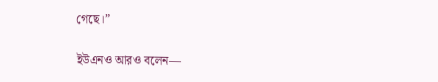গেছে।”

ইউএনও আরও বলেন—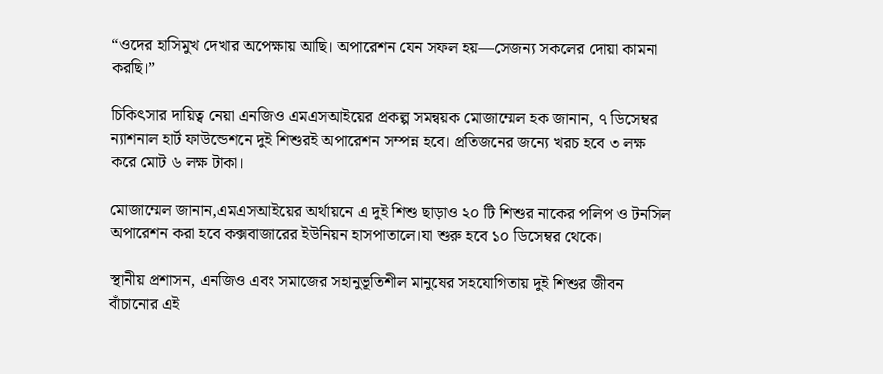“ওদের হাসিমুখ দেখার অপেক্ষায় আছি। অপারেশন যেন সফল হয়—সেজন্য সকলের দোয়া কামনা করছি।”

চিকিৎসার দায়িত্ব নেয়া এনজিও এমএসআইয়ের প্রকল্প সমন্বয়ক মোজাম্মেল হক জানান, ৭ ডিসেম্বর ন্যাশনাল হার্ট ফাউন্ডেশনে দুই শিশুরই অপারেশন সম্পন্ন হবে। প্রতিজনের জন্যে খরচ হবে ৩ লক্ষ করে মোট ৬ লক্ষ টাকা।

মোজাম্মেল জানান,এমএসআইয়ের অর্থায়নে এ দুই শিশু ছাড়াও ২০ টি শিশুর নাকের পলিপ ও টনসিল অপারেশন করা হবে কক্সবাজারের ইউনিয়ন হাসপাতালে।যা শুরু হবে ১০ ডিসেম্বর থেকে।

স্থানীয় প্রশাসন, এনজিও এবং সমাজের সহানুভূতিশীল মানুষের সহযোগিতায় দুই শিশুর জীবন বাঁচানোর এই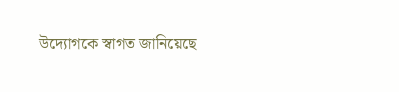উদ্যোগকে স্বাগত জানিয়েছে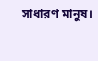সাধারণ মানুষ।